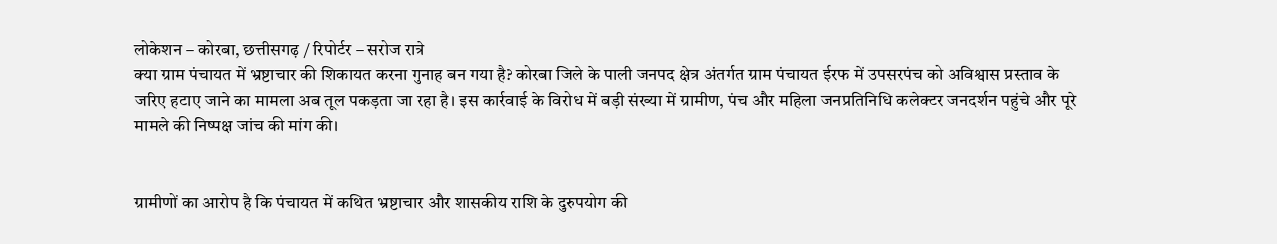लोकेशन – कोरबा, छत्तीसगढ़ / रिपोर्टर – सरोज रात्रे
क्या ग्राम पंचायत में भ्रष्टाचार की शिकायत करना गुनाह बन गया है? कोरबा जिले के पाली जनपद क्षेत्र अंतर्गत ग्राम पंचायत ईरफ में उपसरपंच को अविश्वास प्रस्ताव के जरिए हटाए जाने का मामला अब तूल पकड़ता जा रहा है। इस कार्रवाई के विरोध में बड़ी संख्या में ग्रामीण, पंच और महिला जनप्रतिनिधि कलेक्टर जनदर्शन पहुंचे और पूरे मामले की निष्पक्ष जांच की मांग की।


ग्रामीणों का आरोप है कि पंचायत में कथित भ्रष्टाचार और शासकीय राशि के दुरुपयोग की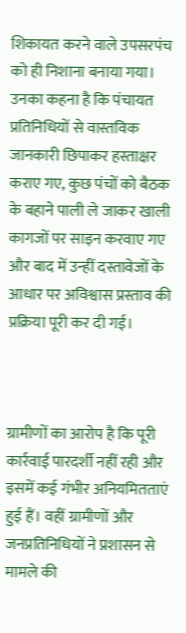शिकायत करने वाले उपसरपंच को ही निशाना बनाया गया। उनका कहना है कि पंचायत प्रतिनिधियों से वास्तविक जानकारी छिपाकर हस्ताक्षर कराए गए, कुछ पंचों को बैठक के बहाने पाली ले जाकर खाली कागजों पर साइन करवाए गए और बाद में उन्हीं दस्तावेजों के आधार पर अविश्वास प्रस्ताव की प्रक्रिया पूरी कर दी गई।



ग्रामीणों का आरोप है कि पूरी कार्रवाई पारदर्शी नहीं रही और इसमें कई गंभीर अनियमितताएं हुई हैं। वहीं ग्रामीणों और जनप्रतिनिधियों ने प्रशासन से मामले की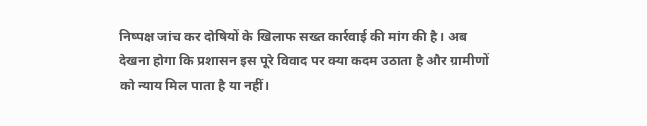निष्पक्ष जांच कर दोषियों के खिलाफ सख्त कार्रवाई की मांग की है। अब देखना होगा कि प्रशासन इस पूरे विवाद पर क्या कदम उठाता है और ग्रामीणों को न्याय मिल पाता है या नहीं।